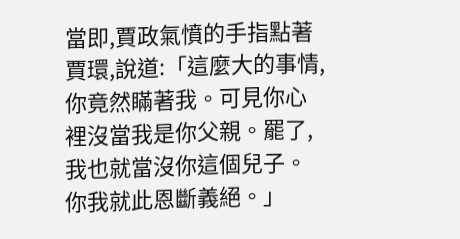當即,賈政氣憤的手指點著賈環,說道:「這麼大的事情,你竟然瞞著我。可見你心裡沒當我是你父親。罷了,我也就當沒你這個兒子。你我就此恩斷義絕。」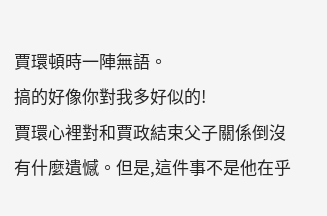賈環頓時一陣無語。
搞的好像你對我多好似的!
賈環心裡對和賈政結束父子關係倒沒有什麼遺憾。但是,這件事不是他在乎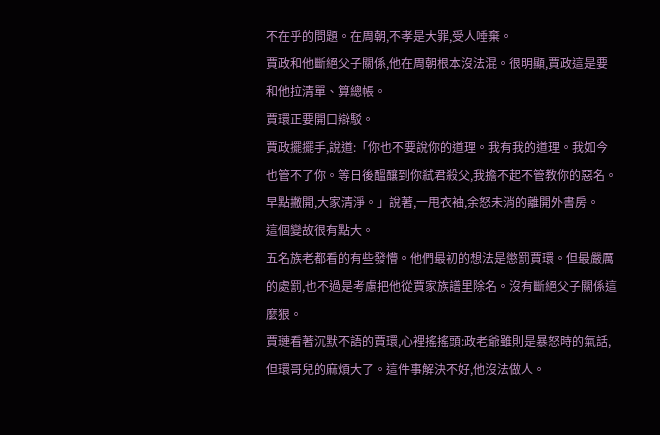不在乎的問題。在周朝,不孝是大罪,受人唾棄。
賈政和他斷絕父子關係,他在周朝根本沒法混。很明顯,賈政這是要和他拉清單、算總帳。
賈環正要開口辯駁。
賈政擺擺手,說道:「你也不要說你的道理。我有我的道理。我如今也管不了你。等日後醞釀到你弒君殺父,我擔不起不管教你的惡名。早點撇開,大家清淨。」說著,一甩衣袖,余怒未消的離開外書房。
這個變故很有點大。
五名族老都看的有些發懵。他們最初的想法是懲罰賈環。但最嚴厲的處罰,也不過是考慮把他從賈家族譜里除名。沒有斷絕父子關係這麼狠。
賈璉看著沉默不語的賈環,心裡搖搖頭:政老爺雖則是暴怒時的氣話,但環哥兒的麻煩大了。這件事解決不好,他沒法做人。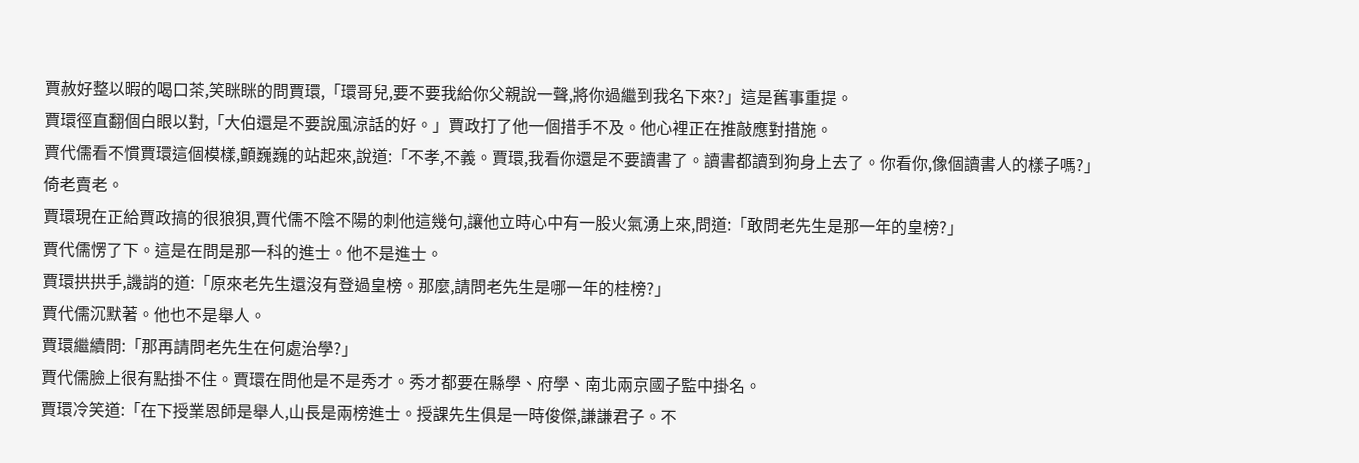賈赦好整以暇的喝口茶,笑眯眯的問賈環,「環哥兒,要不要我給你父親說一聲,將你過繼到我名下來?」這是舊事重提。
賈環徑直翻個白眼以對,「大伯還是不要說風涼話的好。」賈政打了他一個措手不及。他心裡正在推敲應對措施。
賈代儒看不慣賈環這個模樣,顫巍巍的站起來,說道:「不孝,不義。賈環,我看你還是不要讀書了。讀書都讀到狗身上去了。你看你,像個讀書人的樣子嗎?」
倚老賣老。
賈環現在正給賈政搞的很狼狽,賈代儒不陰不陽的刺他這幾句,讓他立時心中有一股火氣湧上來,問道:「敢問老先生是那一年的皇榜?」
賈代儒愣了下。這是在問是那一科的進士。他不是進士。
賈環拱拱手,譏誚的道:「原來老先生還沒有登過皇榜。那麼,請問老先生是哪一年的桂榜?」
賈代儒沉默著。他也不是舉人。
賈環繼續問:「那再請問老先生在何處治學?」
賈代儒臉上很有點掛不住。賈環在問他是不是秀才。秀才都要在縣學、府學、南北兩京國子監中掛名。
賈環冷笑道:「在下授業恩師是舉人,山長是兩榜進士。授課先生俱是一時俊傑,謙謙君子。不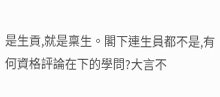是生貢,就是稟生。閣下連生員都不是,有何資格評論在下的學問?大言不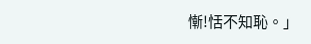慚!恬不知恥。」